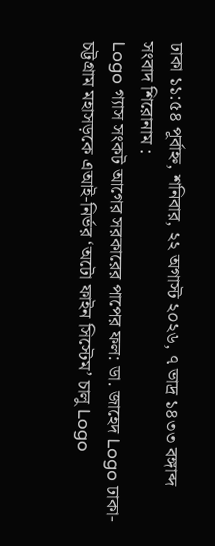ঢাকা ১১:৫৪ পূর্বাহ্ন, শনিবার, ২২ অগাস্ট ২০২৬, ৭ ভাদ্র ১৪৩৩ বঙ্গাব্দ
সংবাদ শিরোনাম :
Logo গ্যাস সংকট আগের সরকারের পাপের ফল: ডা. জাহেদ Logo ঢাকা-চট্টগ্রাম মহাসড়কে এআই-নির্ভর ‘অটো ফাইন সিস্টেম’ চালু Logo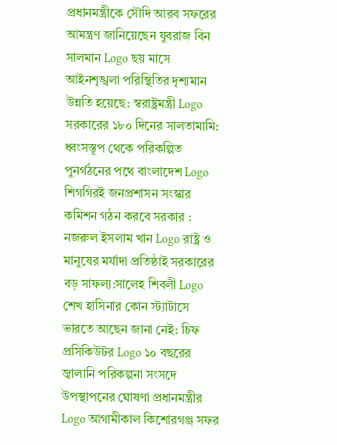প্রধানমন্ত্রীকে সৌদি আরব সফরের আমন্ত্রণ জানিয়েছেন যুবরাজ বিন সালমান Logo ছয় মাসে আইনশৃঙ্খলা পরিস্থিতির দৃশ্যমান উন্নতি হয়েছে: স্বরাষ্ট্রমন্ত্রী Logo সরকারের ১৮০ দিনের সালতামামি: ধ্বংসস্তূপ থেকে পরিকল্পিত পুনর্গঠনের পথে বাংলাদেশ Logo শিগগিরই জনপ্রশাসন সংস্কার কমিশন গঠন করবে সরকার : নজরুল ইসলাম খান Logo রাষ্ট্র ও মানুষের মর্যাদা প্রতিষ্ঠাই সরকারের বড় সাফল্য:সালেহ শিবলী Logo শেখ হাসিনার কোন স্ট্যাটাসে ভারতে আছেন জানা নেই: চিফ প্রসিকিউটর Logo ১০ বছরের জ্বালানি পরিকল্পনা সংসদে উপস্থাপনের ঘোষণা প্রধানমন্ত্রীর Logo আগামীকাল কিশোরগঞ্জ সফর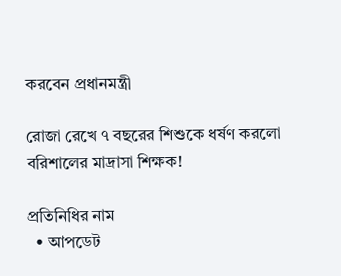করবেন প্রধানমন্ত্রী

রোজা রেখে ৭ বছরের শিশুকে ধর্ষণ করলো বরিশালের মাদ্রাসা শিক্ষক!

প্রতিনিধির নাম
  • আপডেট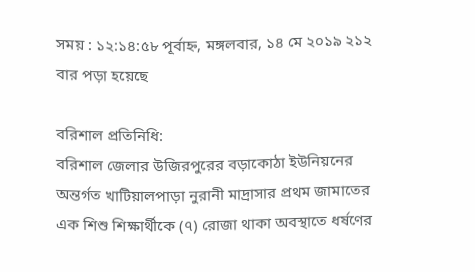সময় : ১২:১৪:৫৮ পূর্বাহ্ন, মঙ্গলবার, ১৪ মে ২০১৯ ২১২ বার পড়া হয়েছে

বরিশাল প্রতিনিধি:
বরিশাল জেলার উজিরপুরের বড়াকোঠা ইউনিয়নের অন্তর্গত খাটিয়ালপাড়া নুরানী মাদ্রাসার প্রথম জামাতের এক শিশু শিক্ষার্থীকে (৭) রোজা থাকা অবস্থাতে ধর্ষণের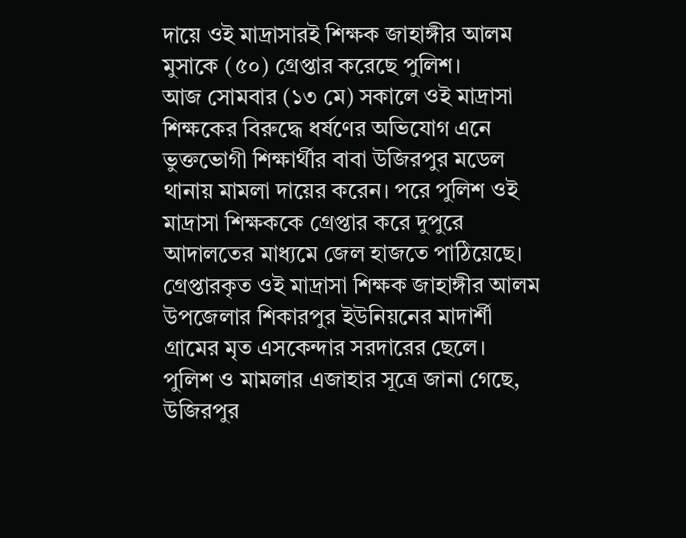দায়ে ওই মাদ্রাসারই শিক্ষক জাহাঙ্গীর আলম মুসাকে (৫০) গ্রেপ্তার করেছে পুলিশ।
আজ সোমবার (১৩ মে) সকালে ওই মাদ্রাসা শিক্ষকের বিরুদ্ধে ধর্ষণের অভিযোগ এনে ভুক্তভোগী শিক্ষার্থীর বাবা উজিরপুর মডেল থানায় মামলা দায়ের করেন। পরে পুলিশ ওই মাদ্রাসা শিক্ষককে গ্রেপ্তার করে দুপুরে আদালতের মাধ্যমে জেল হাজতে পাঠিয়েছে।
গ্রেপ্তারকৃত ওই মাদ্রাসা শিক্ষক জাহাঙ্গীর আলম উপজেলার শিকারপুর ইউনিয়নের মাদার্শী গ্রামের মৃত এসকেন্দার সরদারের ছেলে।
পুলিশ ও মামলার এজাহার সূত্রে জানা গেছে, উজিরপুর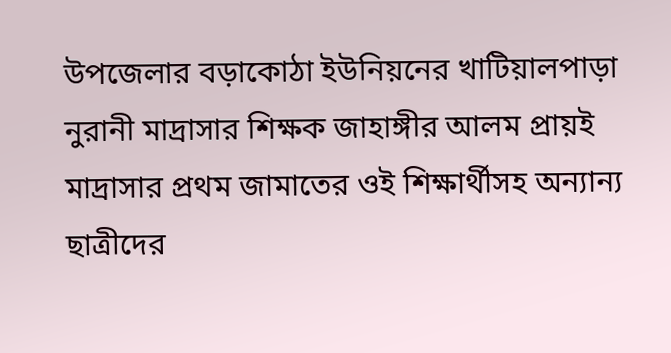উপজেলার বড়াকোঠা ইউনিয়নের খাটিয়ালপাড়া নুরানী মাদ্রাসার শিক্ষক জাহাঙ্গীর আলম প্রায়ই মাদ্রাসার প্রথম জামাতের ওই শিক্ষার্থীসহ অন্যান্য ছাত্রীদের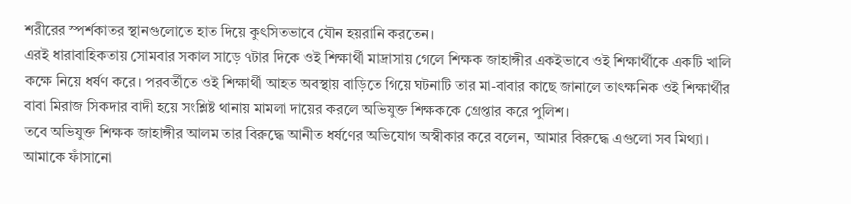শরীরের স্পর্শকাতর স্থানগুলোতে হাত দিয়ে কুৎসিতভাবে যৌন হয়রানি করতেন।
এরই ধারাবাহিকতায় সোমবার সকাল সাড়ে ৭টার দিকে ওই শিক্ষার্থী মাদ্রাসায় গেলে শিক্ষক জাহাঙ্গীর একইভাবে ওই শিক্ষার্থীকে একটি খালি কক্ষে নিয়ে ধর্ষণ করে। পরবর্তীতে ওই শিক্ষার্থী আহত অবস্থায় বাড়িতে গিয়ে ঘটনাটি তার মা-বাবার কাছে জানালে তাৎক্ষনিক ওই শিক্ষার্থীর বাবা মিরাজ সিকদার বাদী হয়ে সংশ্লিষ্ট থানায় মামলা দায়ের করলে অভিযুক্ত শিক্ষককে গ্রেপ্তার করে পুলিশ।
তবে অভিযুক্ত শিক্ষক জাহাঙ্গীর আলম তার বিরুদ্ধে আনীত ধর্ষণের অভিযোগ অস্বীকার করে বলেন, আমার বিরুদ্ধে এগুলো সব মিথ্যা। আমাকে ফাঁসানো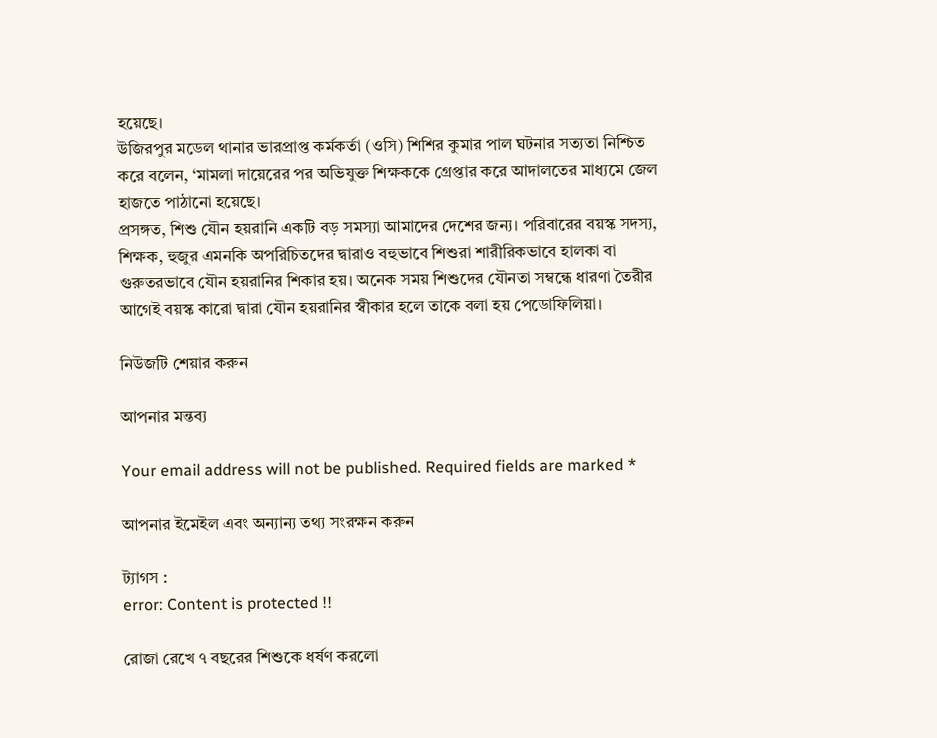হয়েছে।
উজিরপুর মডেল থানার ভারপ্রাপ্ত কর্মকর্তা (ওসি) শিশির কুমার পাল ঘটনার সত্যতা নিশ্চিত করে বলেন, ‘মামলা দায়েরের পর অভিযুক্ত শিক্ষককে গ্রেপ্তার করে আদালতের মাধ্যমে জেল হাজতে পাঠানো হয়েছে।
প্রসঙ্গত, শিশু যৌন হয়রানি একটি বড় সমস্যা আমাদের দেশের জন্য। পরিবারের বয়স্ক সদস্য, শিক্ষক, হুজুর এমনকি অপরিচিতদের দ্বারাও বহুভাবে শিশুরা শারীরিকভাবে হালকা বা গুরুতরভাবে যৌন হয়রানির শিকার হয়। অনেক সময় শিশুদের যৌনতা সম্বন্ধে ধারণা তৈরীর আগেই বয়স্ক কারো দ্বারা যৌন হয়রানির স্বীকার হলে তাকে বলা হয় পেডোফিলিয়া।

নিউজটি শেয়ার করুন

আপনার মন্তব্য

Your email address will not be published. Required fields are marked *

আপনার ইমেইল এবং অন্যান্য তথ্য সংরক্ষন করুন

ট্যাগস :
error: Content is protected !!

রোজা রেখে ৭ বছরের শিশুকে ধর্ষণ করলো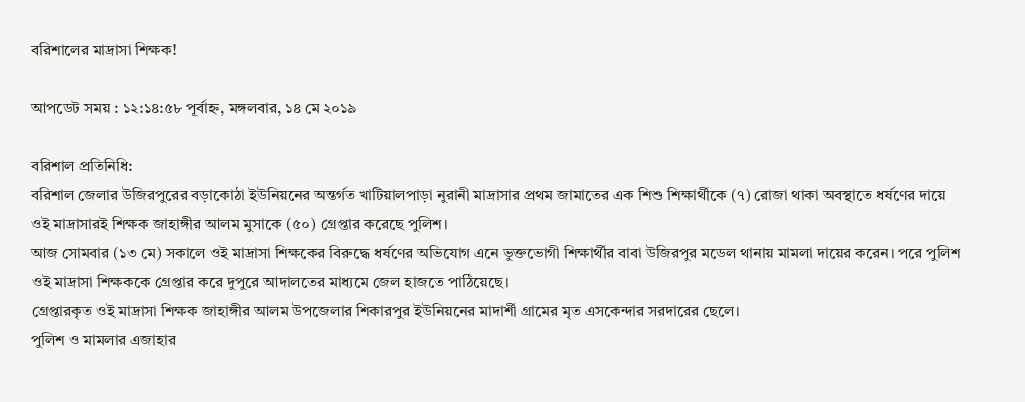বরিশালের মাদ্রাসা শিক্ষক!

আপডেট সময় : ১২:১৪:৫৮ পূর্বাহ্ন, মঙ্গলবার, ১৪ মে ২০১৯

বরিশাল প্রতিনিধি:
বরিশাল জেলার উজিরপুরের বড়াকোঠা ইউনিয়নের অন্তর্গত খাটিয়ালপাড়া নুরানী মাদ্রাসার প্রথম জামাতের এক শিশু শিক্ষার্থীকে (৭) রোজা থাকা অবস্থাতে ধর্ষণের দায়ে ওই মাদ্রাসারই শিক্ষক জাহাঙ্গীর আলম মুসাকে (৫০) গ্রেপ্তার করেছে পুলিশ।
আজ সোমবার (১৩ মে) সকালে ওই মাদ্রাসা শিক্ষকের বিরুদ্ধে ধর্ষণের অভিযোগ এনে ভুক্তভোগী শিক্ষার্থীর বাবা উজিরপুর মডেল থানায় মামলা দায়ের করেন। পরে পুলিশ ওই মাদ্রাসা শিক্ষককে গ্রেপ্তার করে দুপুরে আদালতের মাধ্যমে জেল হাজতে পাঠিয়েছে।
গ্রেপ্তারকৃত ওই মাদ্রাসা শিক্ষক জাহাঙ্গীর আলম উপজেলার শিকারপুর ইউনিয়নের মাদার্শী গ্রামের মৃত এসকেন্দার সরদারের ছেলে।
পুলিশ ও মামলার এজাহার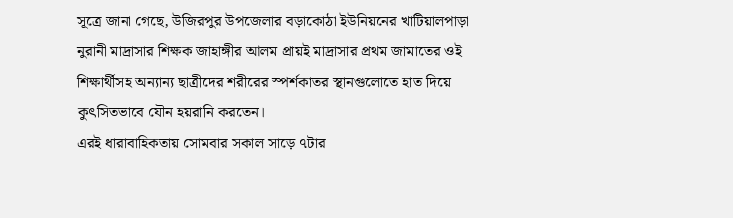সূত্রে জানা গেছে, উজিরপুর উপজেলার বড়াকোঠা ইউনিয়নের খাটিয়ালপাড়া নুরানী মাদ্রাসার শিক্ষক জাহাঙ্গীর আলম প্রায়ই মাদ্রাসার প্রথম জামাতের ওই শিক্ষার্থীসহ অন্যান্য ছাত্রীদের শরীরের স্পর্শকাতর স্থানগুলোতে হাত দিয়ে কুৎসিতভাবে যৌন হয়রানি করতেন।
এরই ধারাবাহিকতায় সোমবার সকাল সাড়ে ৭টার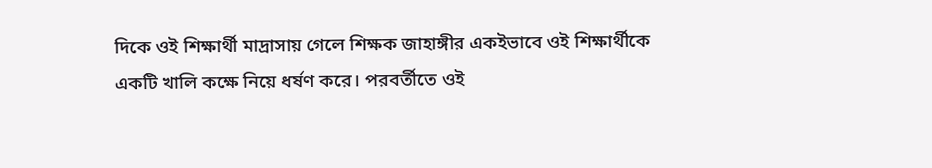দিকে ওই শিক্ষার্থী মাদ্রাসায় গেলে শিক্ষক জাহাঙ্গীর একইভাবে ওই শিক্ষার্থীকে একটি খালি কক্ষে নিয়ে ধর্ষণ করে। পরবর্তীতে ওই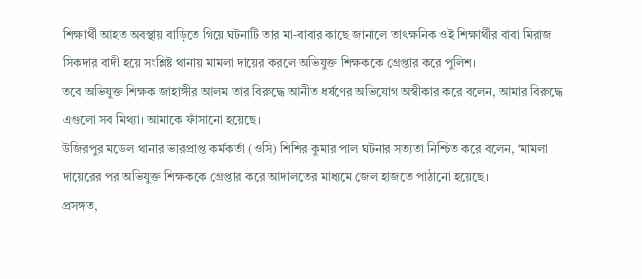শিক্ষার্থী আহত অবস্থায় বাড়িতে গিয়ে ঘটনাটি তার মা-বাবার কাছে জানালে তাৎক্ষনিক ওই শিক্ষার্থীর বাবা মিরাজ সিকদার বাদী হয়ে সংশ্লিষ্ট থানায় মামলা দায়ের করলে অভিযুক্ত শিক্ষককে গ্রেপ্তার করে পুলিশ।
তবে অভিযুক্ত শিক্ষক জাহাঙ্গীর আলম তার বিরুদ্ধে আনীত ধর্ষণের অভিযোগ অস্বীকার করে বলেন, আমার বিরুদ্ধে এগুলো সব মিথ্যা। আমাকে ফাঁসানো হয়েছে।
উজিরপুর মডেল থানার ভারপ্রাপ্ত কর্মকর্তা (ওসি) শিশির কুমার পাল ঘটনার সত্যতা নিশ্চিত করে বলেন, ‘মামলা দায়েরের পর অভিযুক্ত শিক্ষককে গ্রেপ্তার করে আদালতের মাধ্যমে জেল হাজতে পাঠানো হয়েছে।
প্রসঙ্গত,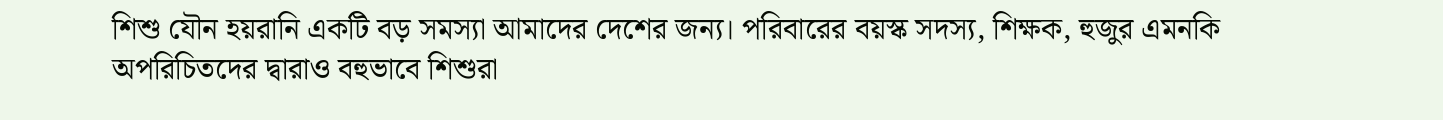শিশু যৌন হয়রানি একটি বড় সমস্যা আমাদের দেশের জন্য। পরিবারের বয়স্ক সদস্য, শিক্ষক, হুজুর এমনকি অপরিচিতদের দ্বারাও বহুভাবে শিশুরা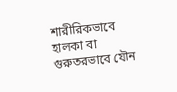শারীরিকভাবে হালকা বা গুরুতরভাবে যৌন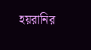হয়রানির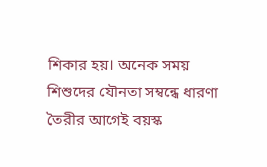শিকার হয়। অনেক সময় শিশুদের যৌনতা সম্বন্ধে ধারণা তৈরীর আগেই বয়স্ক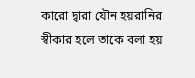কারো দ্বারা যৌন হয়রানির স্বীকার হলে তাকে বলা হয়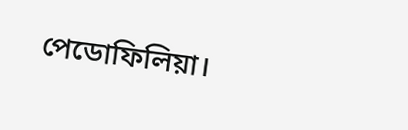পেডোফিলিয়া।